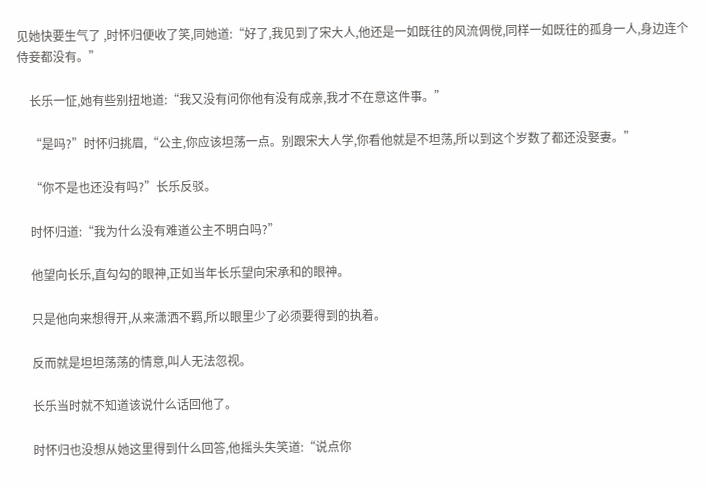见她快要生气了 ,时怀归便收了笑,同她道:“好了,我见到了宋大人,他还是一如既往的风流倜傥,同样一如既往的孤身一人,身边连个侍妾都没有。”

    长乐一怔,她有些别扭地道:“我又没有问你他有没有成亲,我才不在意这件事。”

    “是吗?”时怀归挑眉,“公主,你应该坦荡一点。别跟宋大人学,你看他就是不坦荡,所以到这个岁数了都还没娶妻。”

    “你不是也还没有吗?”长乐反驳。

    时怀归道:“我为什么没有难道公主不明白吗?”

    他望向长乐,直勾勾的眼神,正如当年长乐望向宋承和的眼神。

    只是他向来想得开,从来潇洒不羁,所以眼里少了必须要得到的执着。

    反而就是坦坦荡荡的情意,叫人无法忽视。

    长乐当时就不知道该说什么话回他了。

    时怀归也没想从她这里得到什么回答,他摇头失笑道:“说点你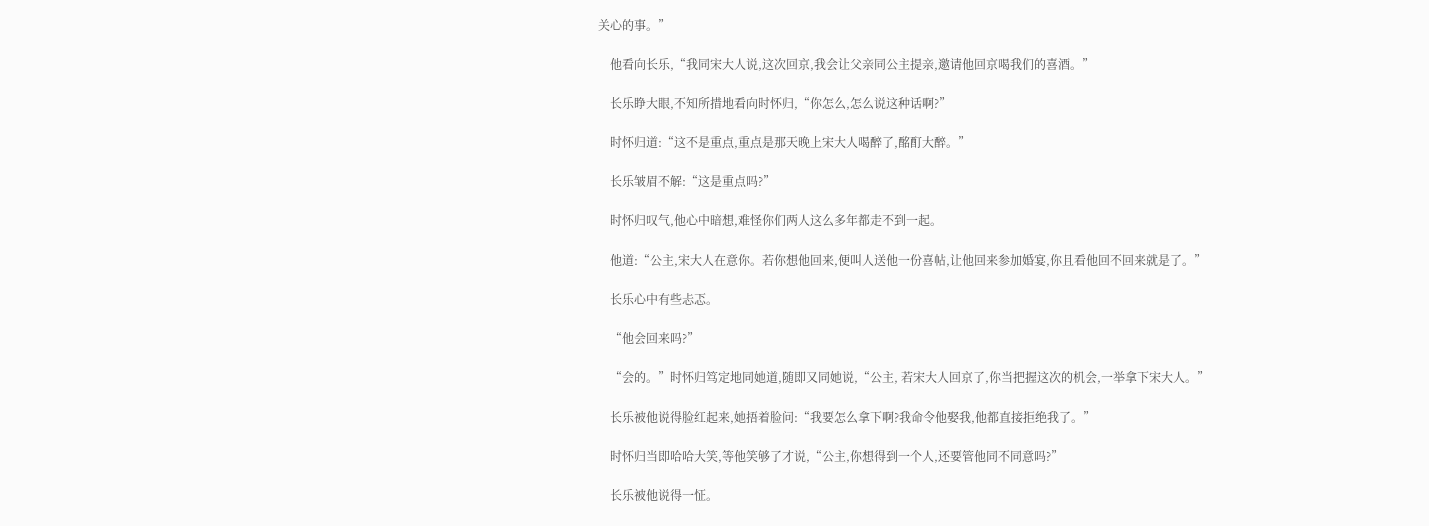关心的事。”

    他看向长乐,“我同宋大人说,这次回京,我会让父亲同公主提亲,邀请他回京喝我们的喜酒。”

    长乐睁大眼,不知所措地看向时怀归,“你怎么,怎么说这种话啊?”

    时怀归道:“这不是重点,重点是那天晚上宋大人喝醉了,酩酊大醉。”

    长乐皱眉不解:“这是重点吗?”

    时怀归叹气,他心中暗想,难怪你们两人这么多年都走不到一起。

    他道:“公主,宋大人在意你。若你想他回来,便叫人送他一份喜帖,让他回来参加婚宴,你且看他回不回来就是了。”

    长乐心中有些忐忑。

    “他会回来吗?”

    “会的。”时怀归笃定地同她道,随即又同她说,“公主, 若宋大人回京了,你当把握这次的机会,一举拿下宋大人。”

    长乐被他说得脸红起来,她捂着脸问:“我要怎么拿下啊?我命令他娶我,他都直接拒绝我了。”

    时怀归当即哈哈大笑,等他笑够了才说,“公主,你想得到一个人,还要管他同不同意吗?”

    长乐被他说得一怔。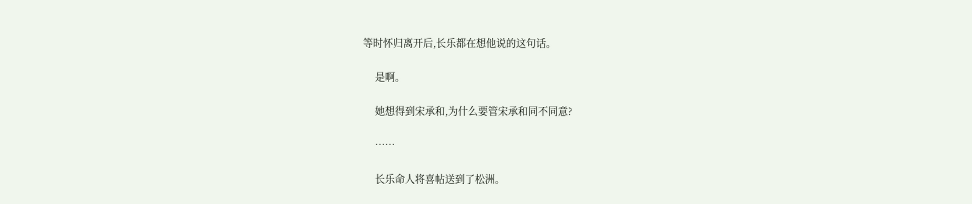等时怀归离开后,长乐都在想他说的这句话。

    是啊。

    她想得到宋承和,为什么要管宋承和同不同意?

    ……

    长乐命人将喜帖送到了松洲。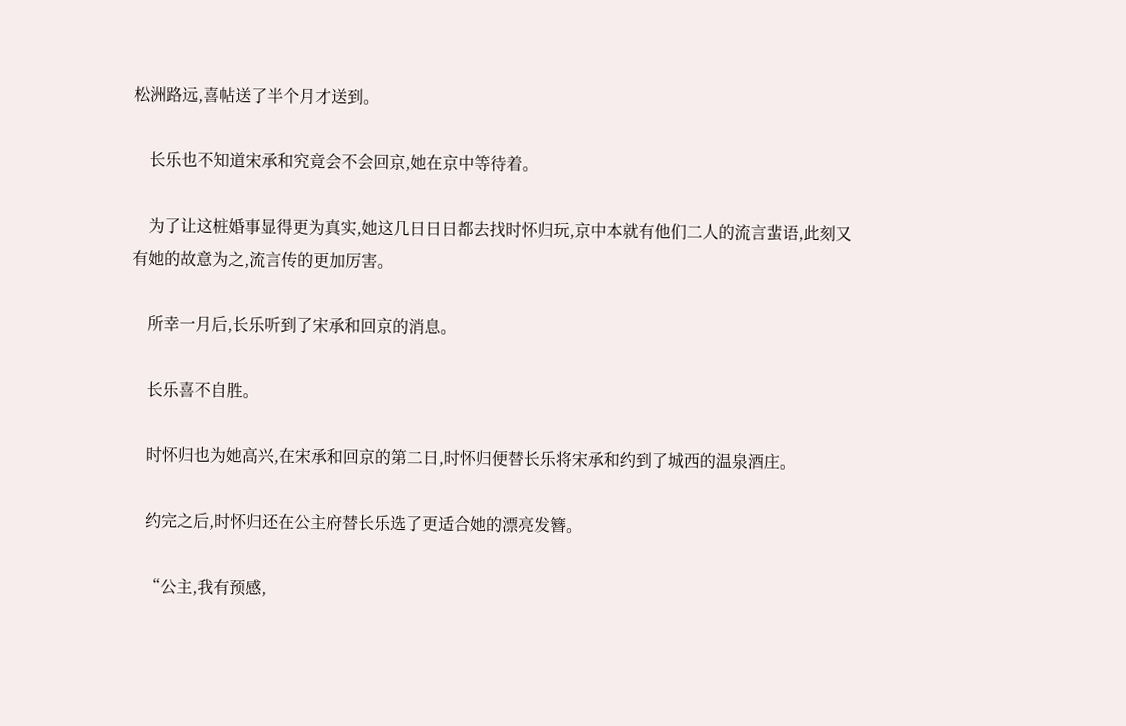松洲路远,喜帖送了半个月才送到。

    长乐也不知道宋承和究竟会不会回京,她在京中等待着。

    为了让这桩婚事显得更为真实,她这几日日日都去找时怀归玩,京中本就有他们二人的流言蜚语,此刻又有她的故意为之,流言传的更加厉害。

    所幸一月后,长乐听到了宋承和回京的消息。

    长乐喜不自胜。

    时怀归也为她高兴,在宋承和回京的第二日,时怀归便替长乐将宋承和约到了城西的温泉酒庄。

    约完之后,时怀归还在公主府替长乐选了更适合她的漂亮发簪。

    “公主,我有预感,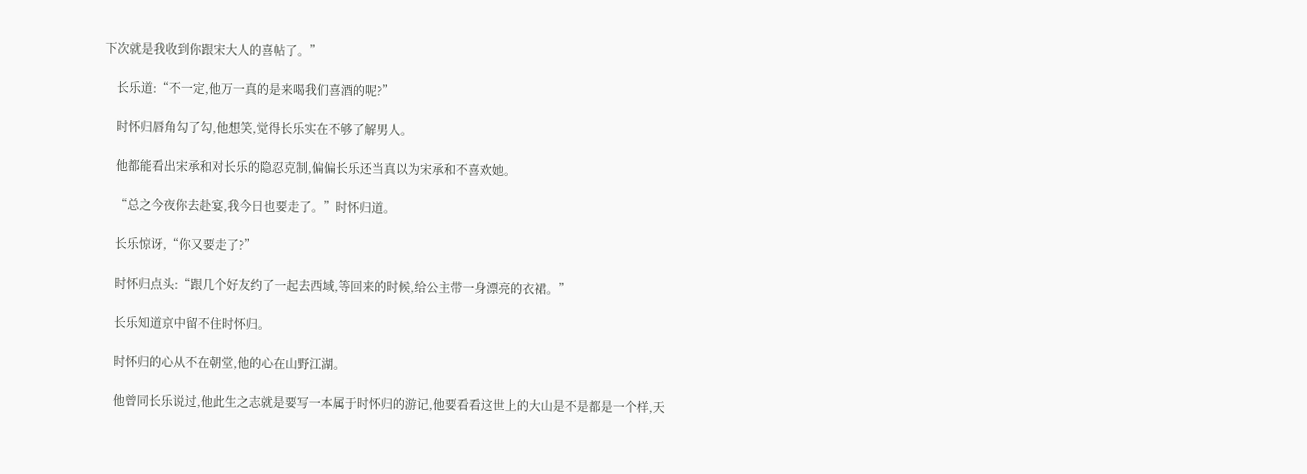下次就是我收到你跟宋大人的喜帖了。”

    长乐道:“不一定,他万一真的是来喝我们喜酒的呢?”

    时怀归唇角勾了勾,他想笑,觉得长乐实在不够了解男人。

    他都能看出宋承和对长乐的隐忍克制,偏偏长乐还当真以为宋承和不喜欢她。

    “总之今夜你去赴宴,我今日也要走了。”时怀归道。

    长乐惊讶,“你又要走了?”

    时怀归点头:“跟几个好友约了一起去西域,等回来的时候,给公主带一身漂亮的衣裙。”

    长乐知道京中留不住时怀归。

    时怀归的心从不在朝堂,他的心在山野江湖。

    他曾同长乐说过,他此生之志就是要写一本属于时怀归的游记,他要看看这世上的大山是不是都是一个样,天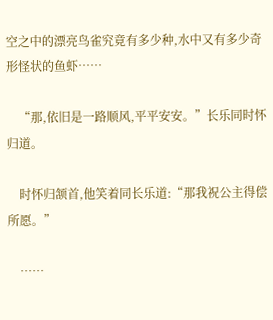空之中的漂亮鸟雀究竟有多少种,水中又有多少奇形怪状的鱼虾……

    “那,依旧是一路顺风,平平安安。”长乐同时怀归道。

    时怀归颔首,他笑着同长乐道:“那我祝公主得偿所愿。”

    ……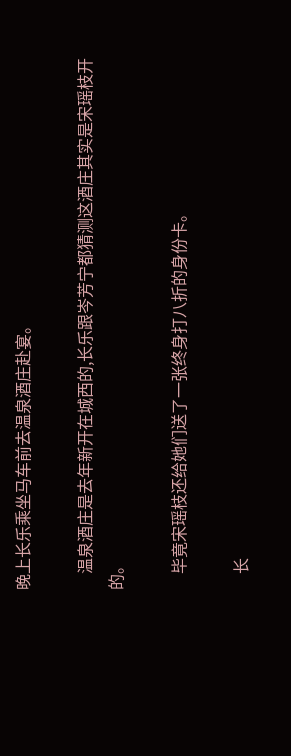晚上长乐乘坐马车前去温泉酒庄赴宴。

    温泉酒庄是去年新开在城西的,长乐跟岑芳宁都猜测这酒庄其实是宋瑶枝开的。

    毕竟宋瑶枝还给她们送了一张终身打八折的身份卡。

    长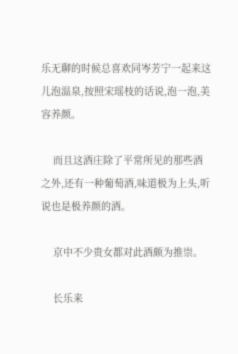乐无聊的时候总喜欢同岑芳宁一起来这儿泡温泉,按照宋瑶枝的话说,泡一泡,美容养颜。

    而且这酒庄除了平常所见的那些酒之外,还有一种葡萄酒,味道极为上头,听说也是极养颜的酒。

    京中不少贵女都对此酒颇为推崇。

    长乐来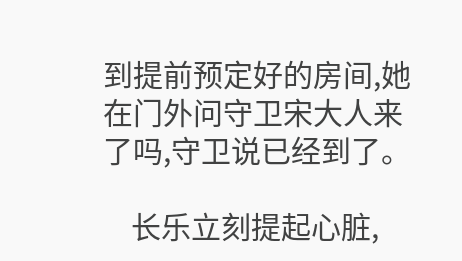到提前预定好的房间,她在门外问守卫宋大人来了吗,守卫说已经到了。

    长乐立刻提起心脏,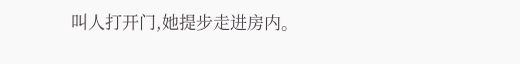叫人打开门,她提步走进房内。